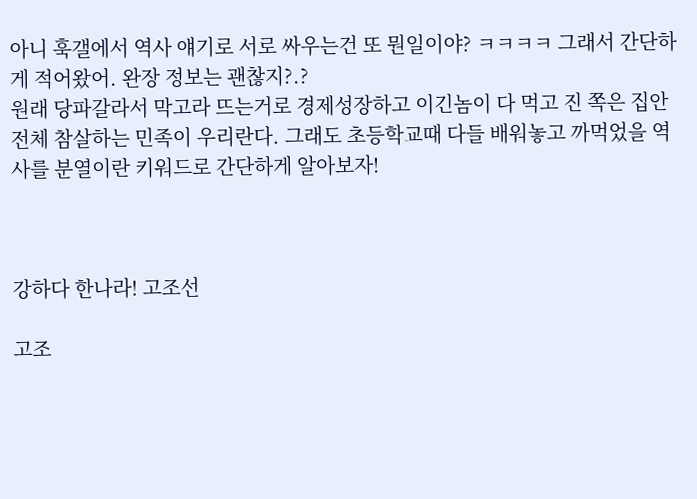아니 훅갤에서 역사 얘기로 서로 싸우는건 또 뭔일이야? ㅋㅋㅋㅋ 그래서 간단하게 적어왔어. 완장 정보는 괜찮지?.?
원래 당파갈라서 막고라 뜨는거로 경제성장하고 이긴놈이 다 먹고 진 쪽은 집안 전체 참살하는 민족이 우리란다. 그래도 초등학교때 다들 배워놓고 까먹었을 역사를 분열이란 키워드로 간단하게 알아보자!



강하다 한나라! 고조선

고조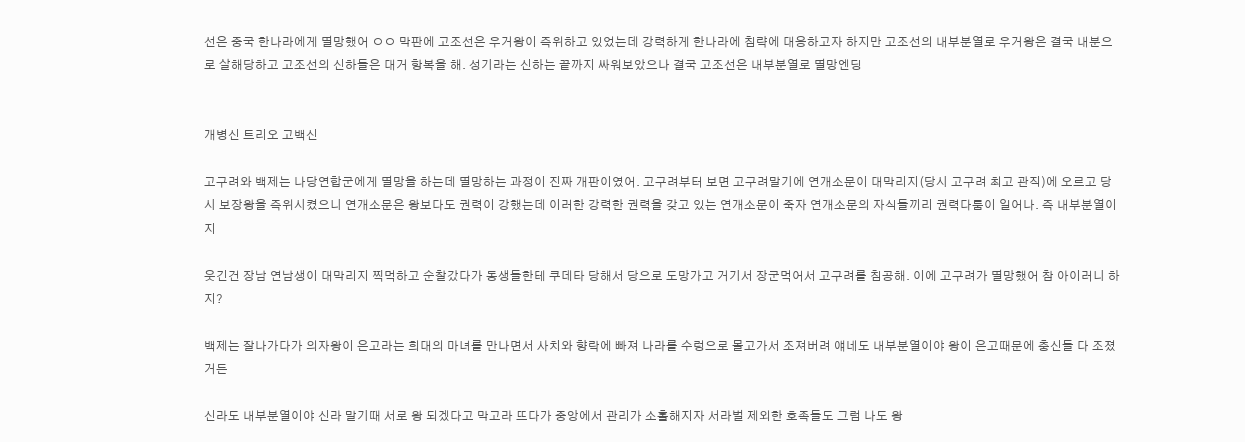선은 중국 한나라에게 멸망했어 ㅇㅇ 막판에 고조선은 우거왕이 즉위하고 있었는데 강력하게 한나라에 침략에 대응하고자 하지만 고조선의 내부분열로 우거왕은 결국 내분으로 살해당하고 고조선의 신하들은 대거 항복을 해. 성기라는 신하는 끝까지 싸워보았으나 결국 고조선은 내부분열로 멸망엔딩


개병신 트리오 고백신

고구려와 백제는 나당연합군에게 멸망을 하는데 멸망하는 과정이 진짜 개판이였어. 고구려부터 보면 고구려말기에 연개소문이 대막리지(당시 고구려 최고 관직)에 오르고 당시 보장왕을 즉위시켰으니 연개소문은 왕보다도 권력이 강했는데 이러한 강력한 권력을 갖고 있는 연개소문이 죽자 연개소문의 자식들끼리 권력다툼이 일어나. 즉 내부분열이지

웃긴건 장남 연남생이 대막리지 찍먹하고 순찰갔다가 동생들한테 쿠데타 당해서 당으로 도망가고 거기서 장군먹어서 고구려를 침공해. 이에 고구려가 멸망했어 참 아이러니 하지?

백제는 잘나가다가 의자왕이 은고라는 희대의 마녀를 만나면서 사치와 향락에 빠져 나라를 수렁으로 몰고가서 조져버려 얘네도 내부분열이야 왕이 은고때문에 충신들 다 조졌거든

신라도 내부분열이야 신라 말기때 서로 왕 되겠다고 막고라 뜨다가 중앙에서 관리가 소홀해지자 서라벌 제외한 호족들도 그럼 나도 왕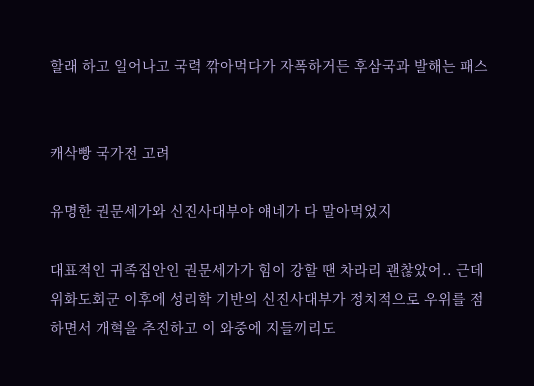할래 하고 일어나고 국력 깎아먹다가 자폭하거든 후삼국과 발해는 패스


캐삭빵 국가전 고려

유명한 권문세가와 신진사대부야 얘네가 다 말아먹었지

대표적인 귀족집안인 권문세가가 힘이 강할 땐 차라리 괜찮았어.. 근데 위화도회군 이후에 성리학 기반의 신진사대부가 정치적으로 우위를 점하면서 개혁을 추진하고 이 와중에 지들끼리도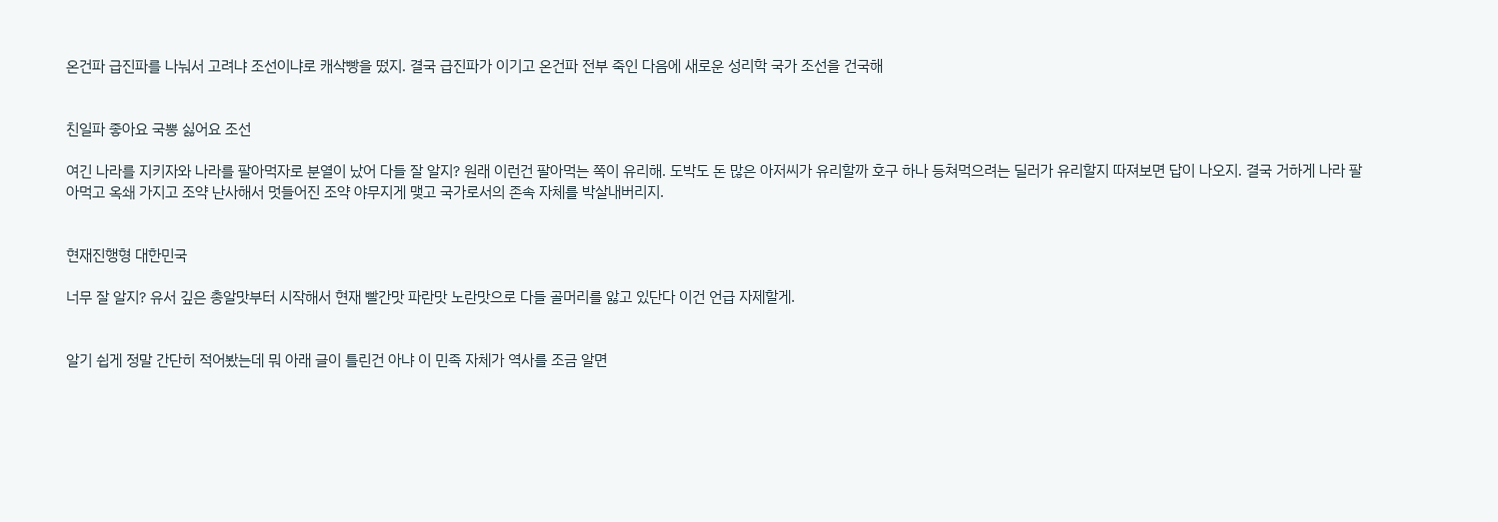온건파 급진파를 나눠서 고려냐 조선이냐로 캐삭빵을 떴지. 결국 급진파가 이기고 온건파 전부 죽인 다음에 새로운 성리학 국가 조선을 건국해


친일파 좋아요 국뽕 싫어요 조선

여긴 나라를 지키자와 나라를 팔아먹자로 분열이 났어 다들 잘 알지? 원래 이런건 팔아먹는 쪽이 유리해. 도박도 돈 많은 아저씨가 유리할까 호구 하나 등쳐먹으려는 딜러가 유리할지 따져보면 답이 나오지. 결국 거하게 나라 팔아먹고 옥쇄 가지고 조약 난사해서 멋들어진 조약 야무지게 맺고 국가로서의 존속 자체를 박살내버리지.


현재진행형 대한민국

너무 잘 알지? 유서 깊은 총알맛부터 시작해서 현재 빨간맛 파란맛 노란맛으로 다들 골머리를 앓고 있단다 이건 언급 자제할게.


알기 쉽게 정말 간단히 적어봤는데 뭐 아래 글이 틀린건 아냐 이 민족 자체가 역사를 조금 알면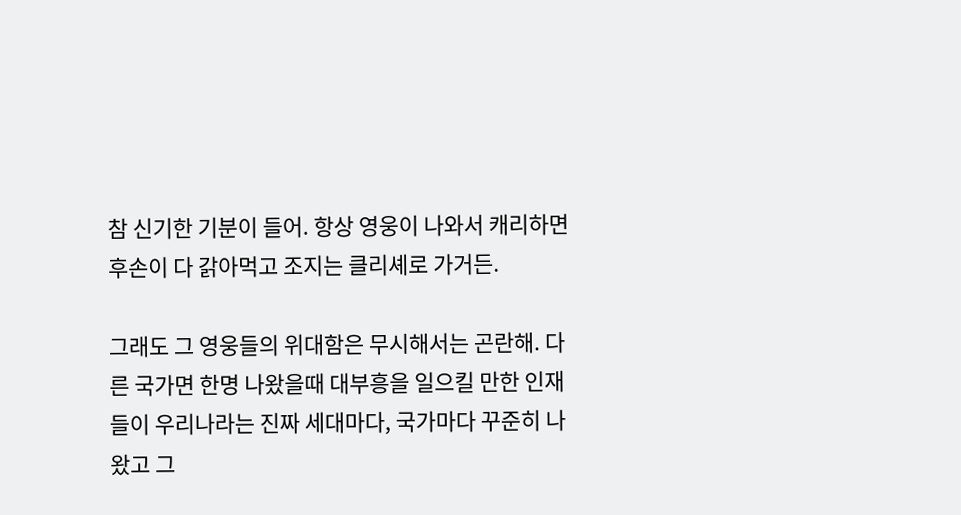참 신기한 기분이 들어. 항상 영웅이 나와서 캐리하면 후손이 다 갉아먹고 조지는 클리셰로 가거든.

그래도 그 영웅들의 위대함은 무시해서는 곤란해. 다른 국가면 한명 나왔을때 대부흥을 일으킬 만한 인재들이 우리나라는 진짜 세대마다, 국가마다 꾸준히 나왔고 그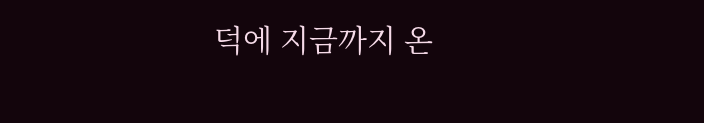덕에 지금까지 온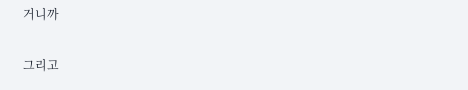거니까

그리고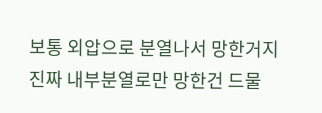보통 외압으로 분열나서 망한거지 진짜 내부분열로만 망한건 드물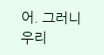어. 그러니 우리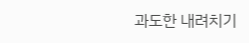과도한 내려치기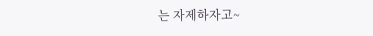는 자제하자고~